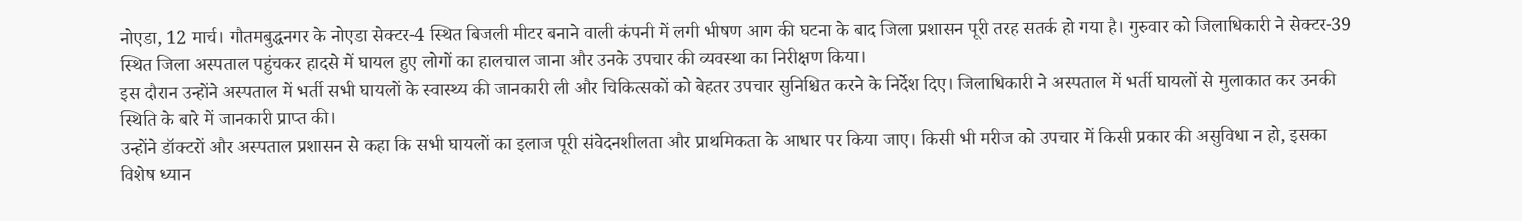नोएडा, 12 मार्च। गौतमबुद्धनगर के नोएडा सेक्टर-4 स्थित बिजली मीटर बनाने वाली कंपनी में लगी भीषण आग की घटना के बाद जिला प्रशासन पूरी तरह सतर्क हो गया है। गुरुवार को जिलाधिकारी ने सेक्टर-39 स्थित जिला अस्पताल पहुंचकर हादसे में घायल हुए लोगों का हालचाल जाना और उनके उपचार की व्यवस्था का निरीक्षण किया।
इस दौरान उन्होंने अस्पताल में भर्ती सभी घायलों के स्वास्थ्य की जानकारी ली और चिकित्सकों को बेहतर उपचार सुनिश्चित करने के निर्देश दिए। जिलाधिकारी ने अस्पताल में भर्ती घायलों से मुलाकात कर उनकी स्थिति के बारे में जानकारी प्राप्त की।
उन्होंने डॉक्टरों और अस्पताल प्रशासन से कहा कि सभी घायलों का इलाज पूरी संवेदनशीलता और प्राथमिकता के आधार पर किया जाए। किसी भी मरीज को उपचार में किसी प्रकार की असुविधा न हो, इसका विशेष ध्यान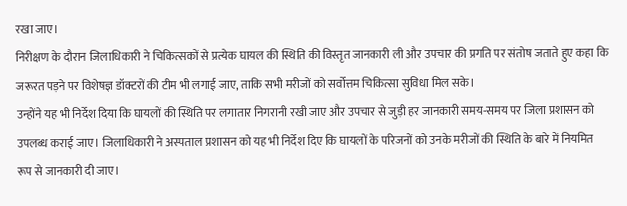रखा जाए।
निरीक्षण के दौरान जिलाधिकारी ने चिकित्सकों से प्रत्येक घायल की स्थिति की विस्तृत जानकारी ली और उपचार की प्रगति पर संतोष जताते हुए कहा कि जरूरत पड़ने पर विशेषज्ञ डॉक्टरों की टीम भी लगाई जाए, ताकि सभी मरीजों को सर्वोत्तम चिकित्सा सुविधा मिल सके।
उन्होंने यह भी निर्देश दिया कि घायलों की स्थिति पर लगातार निगरानी रखी जाए और उपचार से जुड़ी हर जानकारी समय-समय पर जिला प्रशासन को उपलब्ध कराई जाए। जिलाधिकारी ने अस्पताल प्रशासन को यह भी निर्देश दिए कि घायलों के परिजनों को उनके मरीजों की स्थिति के बारे में नियमित रूप से जानकारी दी जाए।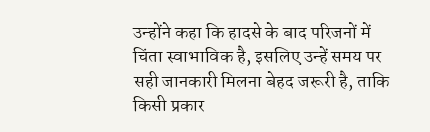उन्होंने कहा कि हादसे के बाद परिजनों में चिंता स्वाभाविक है, इसलिए उन्हें समय पर सही जानकारी मिलना बेहद जरूरी है, ताकि किसी प्रकार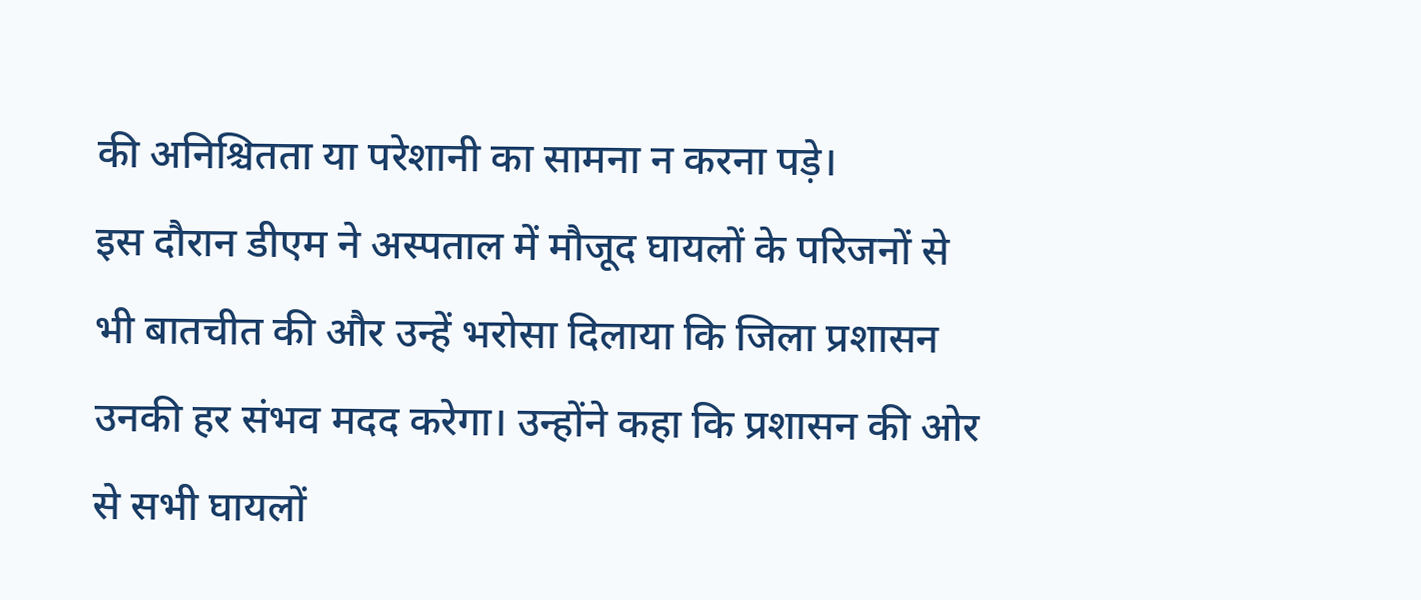की अनिश्चितता या परेशानी का सामना न करना पड़े।
इस दौरान डीएम ने अस्पताल में मौजूद घायलों के परिजनों से भी बातचीत की और उन्हें भरोसा दिलाया कि जिला प्रशासन उनकी हर संभव मदद करेगा। उन्होंने कहा कि प्रशासन की ओर से सभी घायलों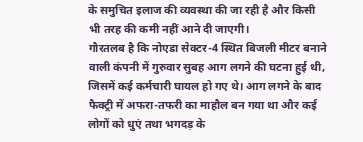के समुचित इलाज की व्यवस्था की जा रही है और किसी भी तरह की कमी नहीं आने दी जाएगी।
गौरतलब है कि नोएडा सेक्टर-4 स्थित बिजली मीटर बनाने वाली कंपनी में गुरुवार सुबह आग लगने की घटना हुई थी, जिसमें कई कर्मचारी घायल हो गए थे। आग लगने के बाद फैक्ट्री में अफरा-तफरी का माहौल बन गया था और कई लोगों को धुएं तथा भगदड़ के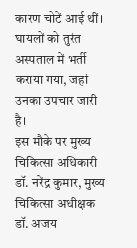कारण चोटें आई थीं। घायलों को तुरंत अस्पताल में भर्ती कराया गया, जहां उनका उपचार जारी है।
इस मौके पर मुख्य चिकित्सा अधिकारी डॉ. नरेंद्र कुमार, मुख्य चिकित्सा अधीक्षक डॉ. अजय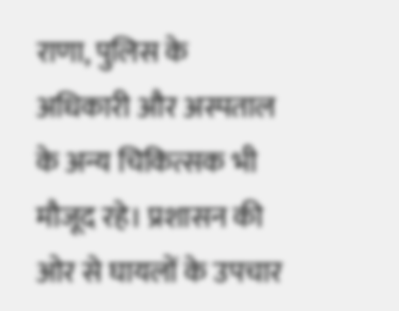राणा, पुलिस के अधिकारी और अस्पताल के अन्य चिकित्सक भी मौजूद रहे। प्रशासन की ओर से घायलों के उपचार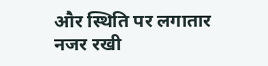और स्थिति पर लगातार नजर रखी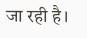जा रही है।